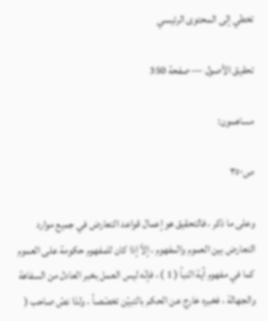تخطي إلى المحتوى الرئيسي

تحقيق الأصول — صفحة 350

مساهمون:

ص٣٥٠

وعلى ما ذكر ، فالتحقيق هو إعمال قواعد التعارض في جميع موارد التعارض بين العموم والمفهوم ، إلاّ إذا كان للمفهوم حكومة على العموم كما في مفهوم آية النبأ ( 1 ) ، فإنّه ليس العمل بخبر العادل من السفاهة والجهالة ، فخبره خارج عن الحكم بالتبيّن تخصّصاً ، ولذا نصّ صاحب (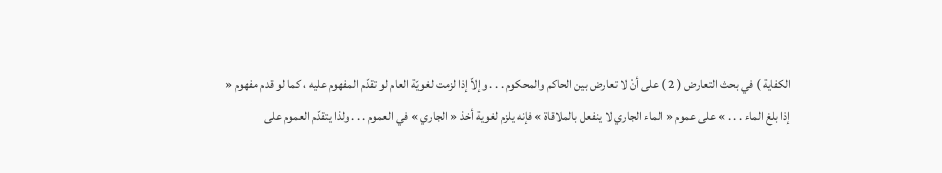الكفاية ) في بحث التعارض ( 2 ) على أنْ لا تعارض بين الحاكم والمحكوم . . . وإلاّ إذا لزمت لغويّة العام لو تقدّم المفهوم عليه ، كما لو قدم مفهوم « إذا بلغ الماء . . . » على عموم « الماء الجاري لا ينفعل بالملاقاة » فإنه يلزم لغوية أخذ « الجاري » في العموم . . . ولذا يتقدّم العموم على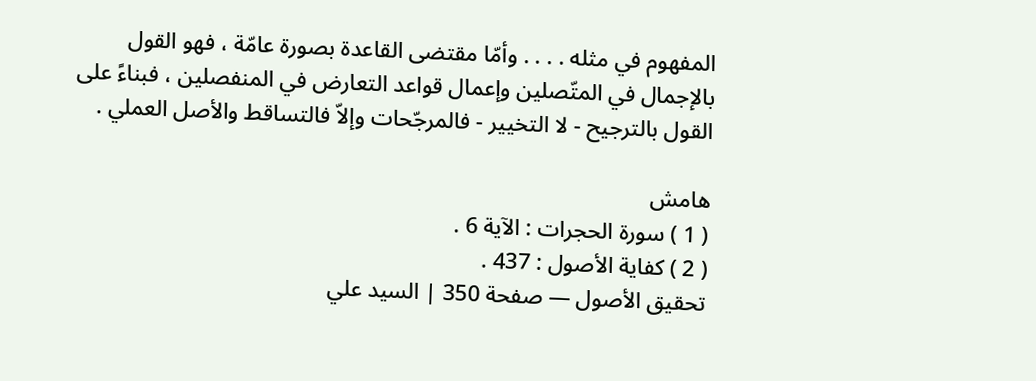المفهوم في مثله . . . . وأمّا مقتضى القاعدة بصورة عامّة ، فهو القول بالإجمال في المتّصلين وإعمال قواعد التعارض في المنفصلين ، فبناءً على القول بالترجيح - لا التخيير - فالمرجّحات وإلاّ فالتساقط والأصل العملي .

هامش
( 1 ) سورة الحجرات : الآية 6 .
( 2 ) كفاية الأصول : 437 .
تحقيق الأصول — صفحة 350 | السيد علي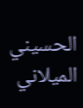الحسيني الميلاني